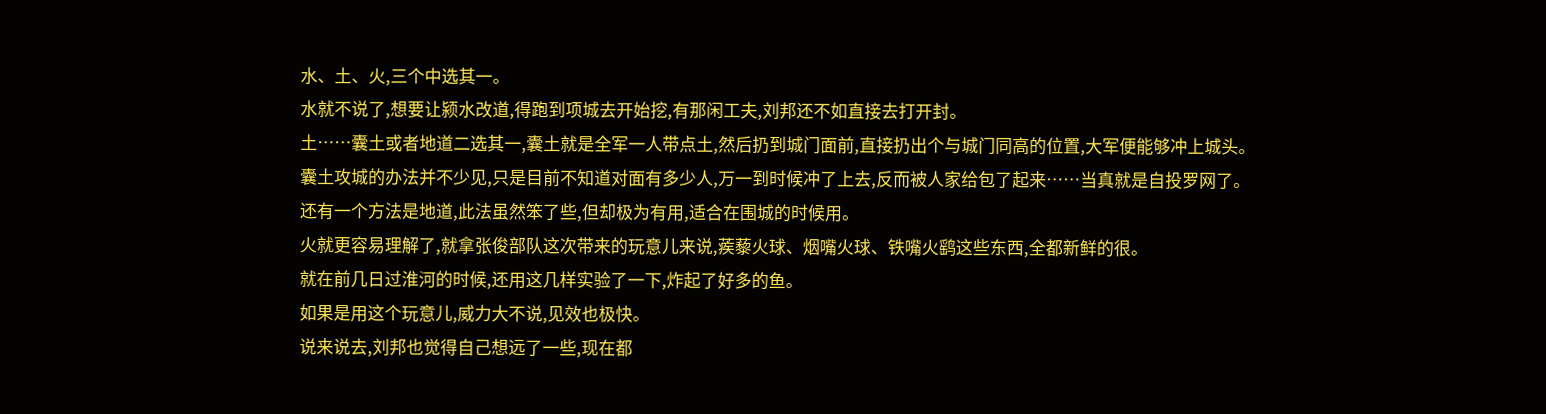水、土、火,三个中选其一。
水就不说了,想要让颍水改道,得跑到项城去开始挖,有那闲工夫,刘邦还不如直接去打开封。
土……囊土或者地道二选其一,囊土就是全军一人带点土,然后扔到城门面前,直接扔出个与城门同高的位置,大军便能够冲上城头。
囊土攻城的办法并不少见,只是目前不知道对面有多少人,万一到时候冲了上去,反而被人家给包了起来……当真就是自投罗网了。
还有一个方法是地道,此法虽然笨了些,但却极为有用,适合在围城的时候用。
火就更容易理解了,就拿张俊部队这次带来的玩意儿来说,蒺藜火球、烟嘴火球、铁嘴火鹞这些东西,全都新鲜的很。
就在前几日过淮河的时候,还用这几样实验了一下,炸起了好多的鱼。
如果是用这个玩意儿,威力大不说,见效也极快。
说来说去,刘邦也觉得自己想远了一些,现在都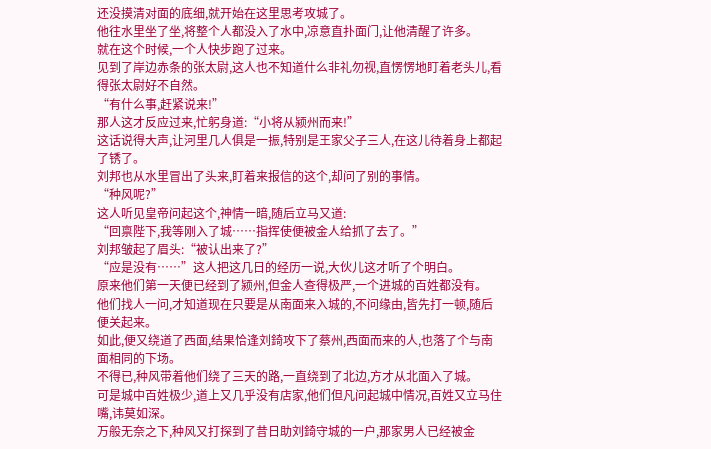还没摸清对面的底细,就开始在这里思考攻城了。
他往水里坐了坐,将整个人都没入了水中,凉意直扑面门,让他清醒了许多。
就在这个时候,一个人快步跑了过来。
见到了岸边赤条的张太尉,这人也不知道什么非礼勿视,直愣愣地盯着老头儿,看得张太尉好不自然。
“有什么事,赶紧说来!”
那人这才反应过来,忙躬身道:“小将从颍州而来!”
这话说得大声,让河里几人俱是一振,特别是王家父子三人,在这儿待着身上都起了锈了。
刘邦也从水里冒出了头来,盯着来报信的这个,却问了别的事情。
“种风呢?”
这人听见皇帝问起这个,神情一暗,随后立马又道:
“回禀陛下,我等刚入了城……指挥使便被金人给抓了去了。”
刘邦皱起了眉头:“被认出来了?”
“应是没有……”这人把这几日的经历一说,大伙儿这才听了个明白。
原来他们第一天便已经到了颍州,但金人查得极严,一个进城的百姓都没有。
他们找人一问,才知道现在只要是从南面来入城的,不问缘由,皆先打一顿,随后便关起来。
如此,便又绕道了西面,结果恰逢刘錡攻下了蔡州,西面而来的人,也落了个与南面相同的下场。
不得已,种风带着他们绕了三天的路,一直绕到了北边,方才从北面入了城。
可是城中百姓极少,道上又几乎没有店家,他们但凡问起城中情况,百姓又立马住嘴,讳莫如深。
万般无奈之下,种风又打探到了昔日助刘錡守城的一户,那家男人已经被金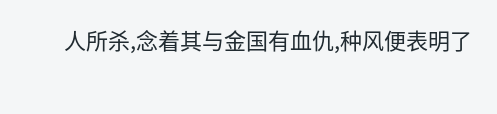人所杀,念着其与金国有血仇,种风便表明了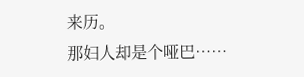来历。
那妇人却是个哑巴……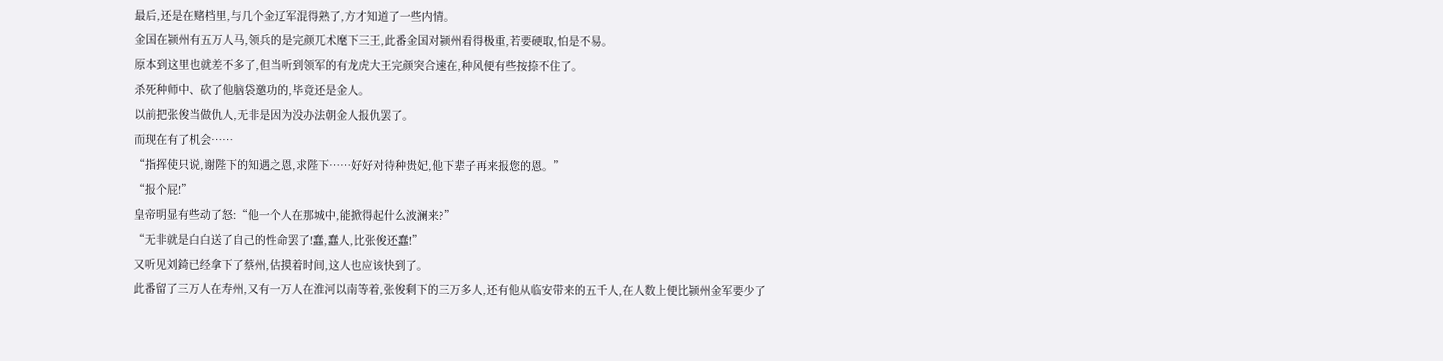最后,还是在赌档里,与几个金辽军混得熟了,方才知道了一些内情。
金国在颍州有五万人马,领兵的是完颜兀术麾下三王,此番金国对颍州看得极重,若要硬取,怕是不易。
原本到这里也就差不多了,但当听到领军的有龙虎大王完颜突合速在,种风便有些按捺不住了。
杀死种师中、砍了他脑袋邀功的,毕竟还是金人。
以前把张俊当做仇人,无非是因为没办法朝金人报仇罢了。
而现在有了机会……
“指挥使只说,谢陛下的知遇之恩,求陛下……好好对待种贵妃,他下辈子再来报您的恩。”
“报个屁!”
皇帝明显有些动了怒:“他一个人在那城中,能掀得起什么波澜来?”
“无非就是白白送了自己的性命罢了!蠢,蠢人,比张俊还蠢!”
又听见刘錡已经拿下了蔡州,估摸着时间,这人也应该快到了。
此番留了三万人在寿州,又有一万人在淮河以南等着,张俊剩下的三万多人,还有他从临安带来的五千人,在人数上便比颍州金军要少了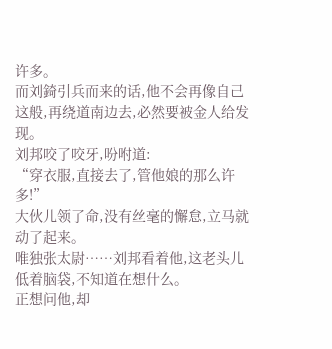许多。
而刘錡引兵而来的话,他不会再像自己这般,再绕道南边去,必然要被金人给发现。
刘邦咬了咬牙,吩咐道:
“穿衣服,直接去了,管他娘的那么许多!”
大伙儿领了命,没有丝毫的懈怠,立马就动了起来。
唯独张太尉……刘邦看着他,这老头儿低着脑袋,不知道在想什么。
正想问他,却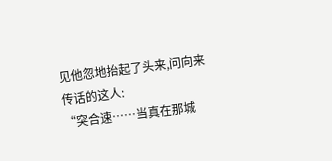见他忽地抬起了头来,问向来传话的这人:
“突合速……当真在那城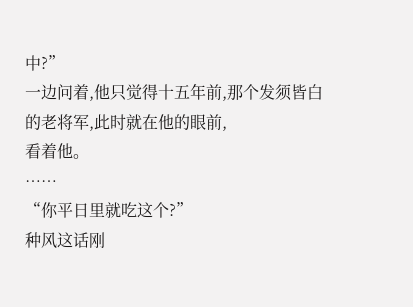中?”
一边问着,他只觉得十五年前,那个发须皆白的老将军,此时就在他的眼前,
看着他。
……
“你平日里就吃这个?”
种风这话刚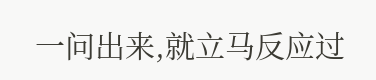一问出来,就立马反应过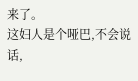来了。
这妇人是个哑巴,不会说话,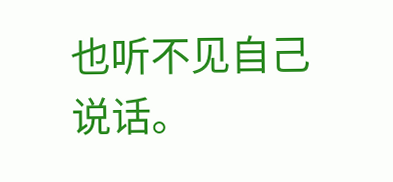也听不见自己说话。